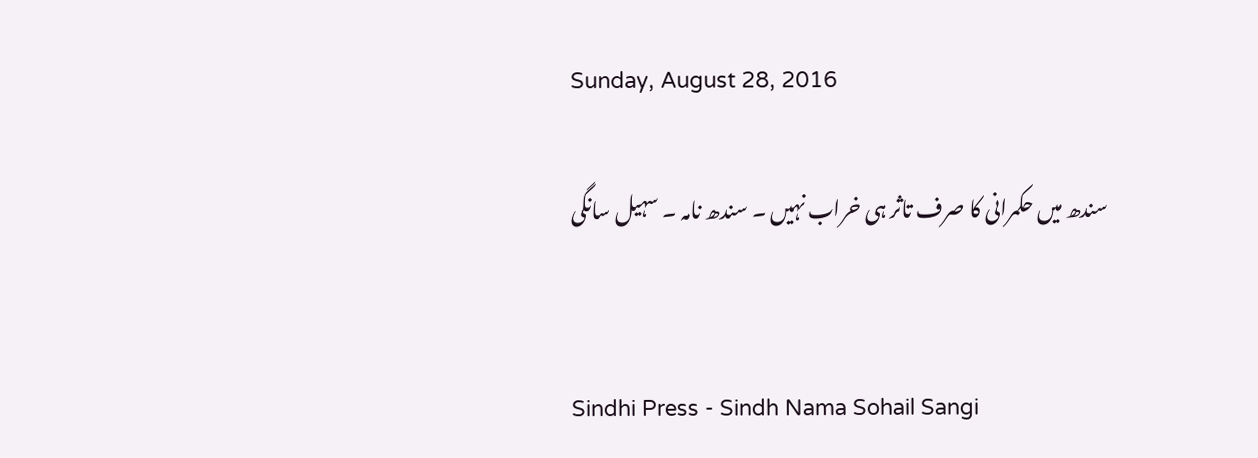Sunday, August 28, 2016

سندھ میں حکمرانی کا صرف تاثر ہی خراب نہیں ۔ سندھ نامہ ۔ سہیل سانگی


Sindhi Press - Sindh Nama Sohail Sangi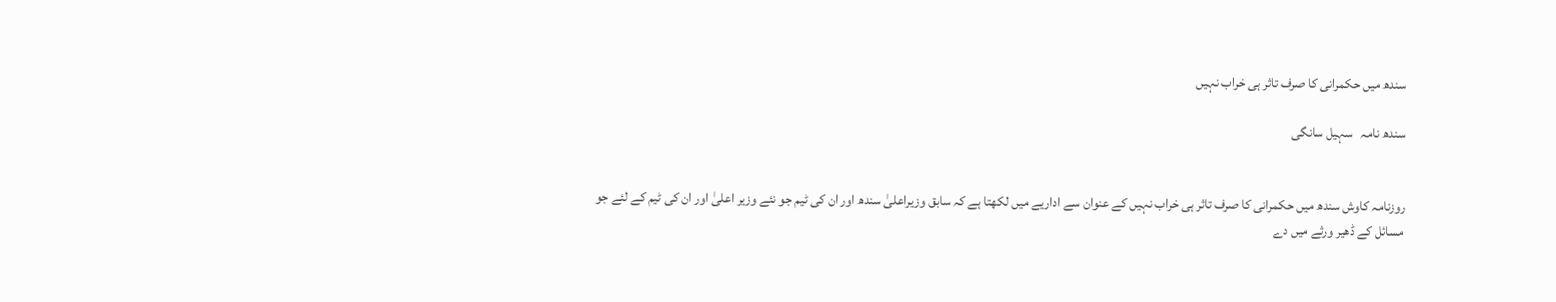سندھ میں حکمرانی کا صرف تاثر ہی خراب نہیں

سندھ نامہ   سہیل سانگی


روزنامہ کاوش سندھ میں حکمرانی کا صرف تاثر ہی خراب نہیں کے عنوان سے اداریے میں لکھتا ہے کہ سابق وزیراعلیٰ سندھ اور ان کی ٹیم جو نئے وزیر اعلیٰ اور ان کی ٹیم کے لئے جو مسائل کے ڈھیر ورثے میں دے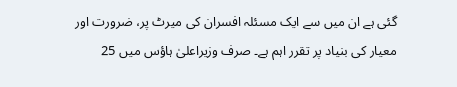گئی ہے ان میں سے ایک مسئلہ افسران کی میرٹ پر، ضرورت اور معیار کی بنیاد پر تقرر اہم ہے۔ صرف وزیراعلیٰ ہاؤس میں 25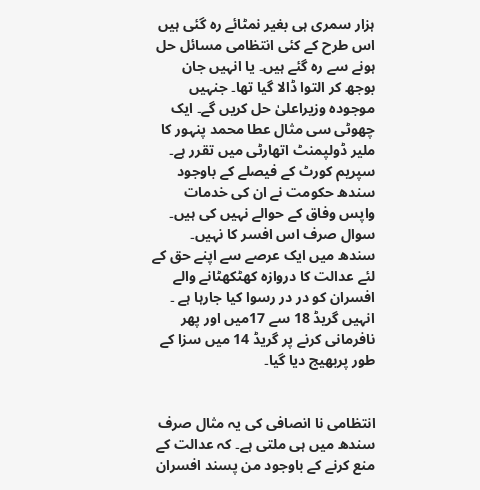ہزار سمری ہی بغیر نمٹائے رہ گئی ہیں اس طرح کے کئی انتظامی مسائل حل ہونے سے رہ گئے ہیں۔ یا انہیں جان بوجھ کر التوا ڈالا گیا تھا۔ جنہیں موجودہ وزیراعلیٰ حل کریں گے۔ ایک چھوٹی سی مثال عطا محمد پنہور کا ملیر ڈولپمنٹ اتھارٹی میں تقرر ہے۔ سپریم کورٹ کے فیصلے کے باوجود سندھ حکومت نے ان کی خدمات واپس وفاق کے حوالے نہیں کی ہیں۔ سوال صرف اس افسر کا نہیں۔ سندھ میں ایک عرصے سے اپنے حق کے لئے عدالت کا دروازہ کھٹکھٹانے والے افسران کو در در رسوا کیا جارہا ہے ۔ انہیں گریڈ 18 سے 17میں اور پھر نافرمانی کرنے پر گریڈ 14 میں سزا کے طور پربھیج دیا گیا۔


انتظامی نا انصافی کی یہ مثال صرف سندھ میں ہی ملتی ہے۔ کہ عدالت کے منع کرنے کے باوجود من پسند افسران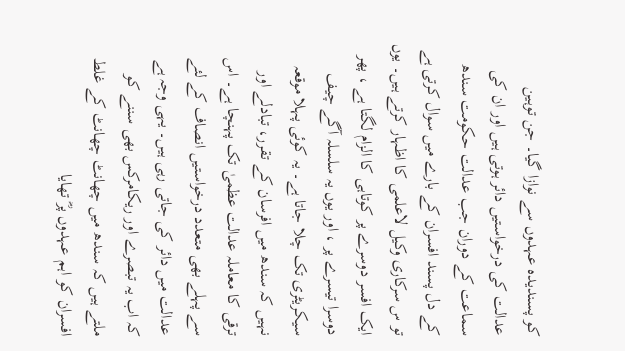کو پسندیدہ عہدوں سے نوازا گیا۔ جن توہین عدالت کی درخواستیں دائر ہوتی ہیں اور ان کی سماعت کے دوران جب عدالت حکومت سندھ کے دل پسند افسران کے بارے میں سوال کرتی ہے تو س سرکاری وکیل لاعلمی کا اظہار کرتے ہیں۔ یوں ایک افسر دوسرے پر کوتاہی کا الزام لگتا ہے ، پھر دوسرا تیسرے پر ، اور یوں یہ سلسلہ آگے چیف سیکریٹری تک چلا جاتا ہے۔ یہ کوئی پہلا موقعہ نہیں کہ سندھ میں افرسان کے تقرر، تبادلے اور ترقی کا معاملہ عدالت عظمیٰ تک پہنچا ہے۔ اس سے پہلے بھی متعدد درخواستیں انصاف کے لئے عدالت میں دائر کی جاتی رہی ہیں۔ یہی وجہ ہے کہ اب یہ تبصرے اور ریکامرکس بھی سننے کو ملتے ہیں کہ سندھ میں چھانٹ چھانٹ کے غلط افسران کو اہم عہدوں پرؓ تھایا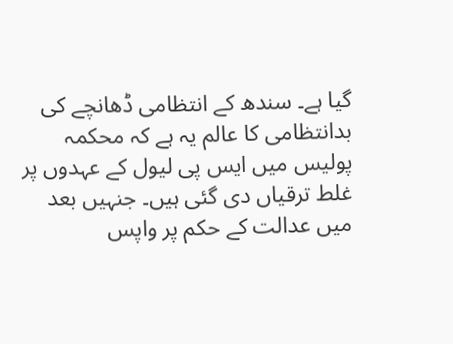گیا ہے۔ سندھ کے انتظامی ڈھانچے کی بدانتظامی کا عالم یہ ہے کہ محکمہ پولیس میں ایس پی لیول کے عہدوں پر غلط ترقیاں دی گئی ہیں۔ جنہیں بعد میں عدالت کے حکم پر واپس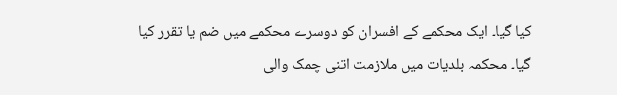کیا گیا۔ ایک محکمے کے افسران کو دوسرے محکمے میں ضم یا تقرر کیا گیا۔ محکمہ بلدیات میں ملازمت اتنی چمک والی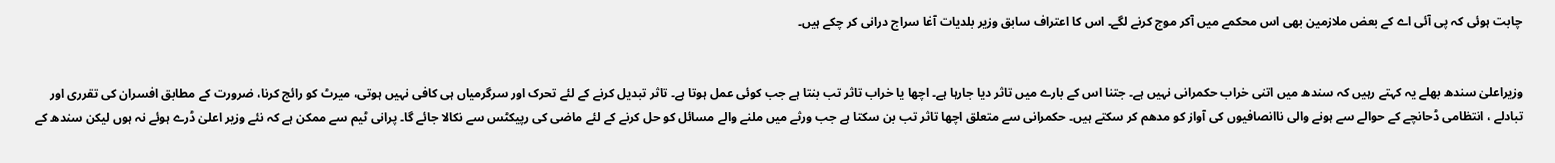چابت ہوئی کہ پی آئی اے کے بعض ملازمین بھی اس محکمے میں آکر موج کرنے لگے۔ اس کا اعتراف سابق وزیر بلدیات آغا سراج درانی کر چکے ہیں۔


وزیراعلیٰ سندھ بھلے یہ کہتے رہیں کہ سندھ میں اتنی خراب حکمرانی نہیں ہے۔ جتنا اس کے بارے میں تاثر دیا جارہا ہے۔ اچھا یا خراب تاثر تب بنتا ہے جب کوئی عمل ہوتا ہے۔ تاثر تبدیل کرنے کے لئے تحرک اور سرگرمیاں ہی کافی نہیں ہوتی، میرٹ کو رائج کرنا، ضرورت کے مطابق افسران کی تقرری اور تبادلے ، انتظامی ڈحانچے کے حوالے سے ہونے والی ناانصافیوں کی آواز کو مدھم کر سکتے ہیں۔ حکمرانی سے متعلق اچھا تاثر تب بن سکتا ہے جب ورثے میں ملنے والے مسائل کو حل کرنے کے لئے ماضی کی رپیکٹس سے نکالا جائے گا۔ پرانی ٹیم سے ممکن ہے کہ نئے وزیر اعلیٰ ڈرے ہوئے نہ ہوں لیکن سندھ کے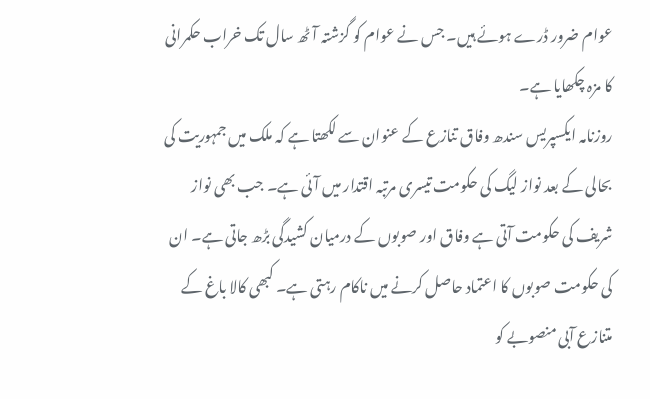عوام ضرور ڈرے ہوئے ہیں۔ جس نے عوام کو گزشتہ آٹھ سال تک خراب حکمرانی کا مزہ چکھایا ہے۔
روزنامہ ایکسپریس سندھ وفاق تنازع کے عنوان سے لکھتا ہے کہ ملک میں جمہوریت کی بحالی کے بعد نواز لیگ کی حکومت تیسری مرتبہ اقتدار میں آئی ہے۔ جب بھی نواز شریف کی حکومت آتی ہے وفاق اور صوبوں کے درمیان کشیدگی بڑھ جاتی ہے۔ ان کی حکومت صوبوں کا اعتماد حاصل کرنے میں ناکام رہتی ہے۔ کبھی کالا باغ کے متنازع آبی منصوبے کو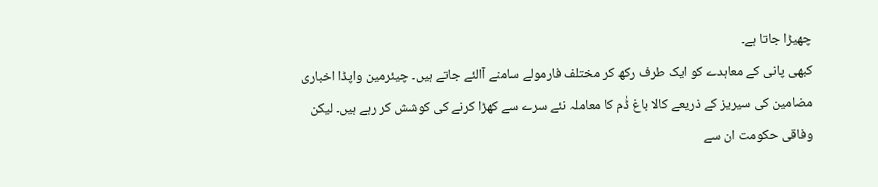چھیڑا جاتا ہے۔
کبھی پانی کے معاہدے کو ایک طرف رکھ کر مختلف فارمولے سامنے آالئے جاتے ہیں۔ چیئرمین واپڈا اخباری مضامین کی سیریز کے ذریعے کالا باغ ڈٰم کا معاملہ نئے سرے سے کھڑا کرنے کی کوشش کر رہے ہیں۔ لیکن وفاقی حکومت ان سے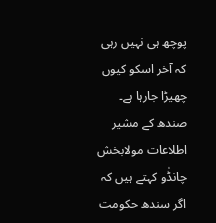پوچھ ہی نہیں رہی کہ آخر اسکو کیوں چھیڑا جارہا ہے۔ صندھ کے مشیر اطلاعات مولابخش چانڈٰو کہتے ہیں کہ اگر سندھ حکومت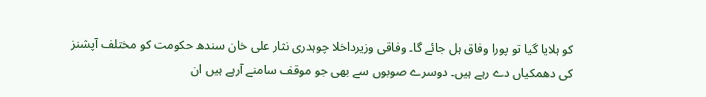کو ہلایا گیا تو پورا وفاق ہل جائے گا۔ وفاقی وزیرداخلا چوہدری نثار علی خان سندھ حکومت کو مختلف آپشنز کی دھمکیاں دے رہے ہیں۔ دوسرے صوبوں سے بھی جو موقف سامنے آرہے ہیں ان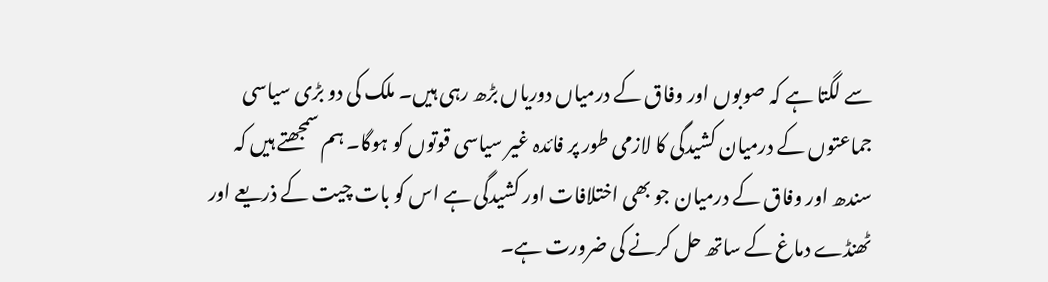سے لگتا ہے کہ صوبوں اور وفاق کے درمیاں دوریاں بڑھ رہی ہیں۔ ملک کی دو بڑی سیاسی جماعتوں کے درمیان کشیدگی کا لازمی طور پر فائدہ غیر سیاسی قوتوں کو ہوگا۔ ہم سمجھتے ہیں کہ سندھ اور وفاق کے درمیان جو بھی اختلافات اور کشیدگی ہے اس کو بات چیت کے ذریعے اور ٹھنڈے دماغ کے ساتھ حل کرنے کی ضرورت ہے۔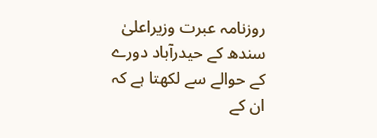روزنامہ عبرت وزیراعلیٰ سندھ کے حیدرآباد دورے کے حوالے سے لکھتا ہے کہ ان کے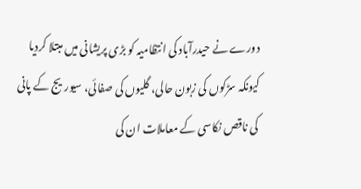دورے نے حیدرآباد کی انتظامیہ کو بڑی پریشانی میں مبتلا کردیا کیونکہ سڑکوں کی زبون حالی، گلیوں کی صفائی، سیوریج کے پانی کی ناقص نکاسی کے معاملات ان کی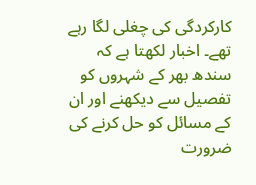کارکردگی کی چغلی لگا رہے تھے۔ اخبار لکھتا ہے کہ سندھ بھر کے شہروں کو تفصیل سے دیکھنے اور ان کے مسائل کو حل کرنے کی ضرورت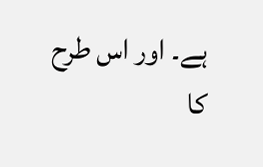ہے۔ اور اس طرح کا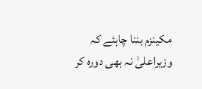مکینزم بننا چاہئے کہ وزیراعلیٰ نہ بھی دورہ کر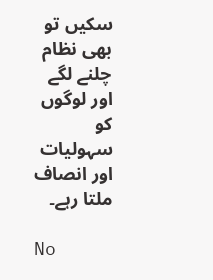سکیں تو بھی نظام چلنے لگے اور لوگوں کو سہولیات اور انصاف ملتا رہے۔

No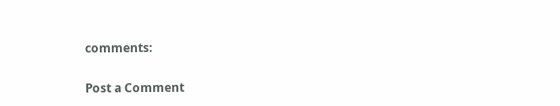comments:

Post a Comment